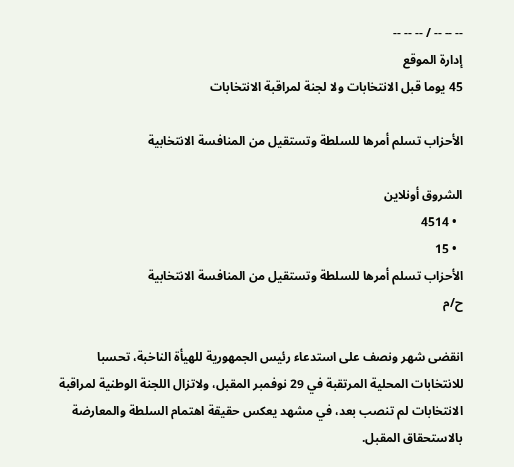-- -- -- / -- -- --
إدارة الموقع
45 يوما قبل الانتخابات ولا لجنة لمراقبة الانتخابات

الأحزاب تسلم أمرها للسلطة وتستقيل من المنافسة الانتخابية

الشروق أونلاين
  • 4514
  • 15
الأحزاب تسلم أمرها للسلطة وتستقيل من المنافسة الانتخابية
ح/م

انقضى شهر ونصف على استدعاء رئيس الجمهورية للهيأة الناخبة، تحسبا للانتخابات المحلية المرتقبة في 29 نوفمبر المقبل، ولاتزال اللجنة الوطنية لمراقبة الانتخابات لم تنصب بعد، في مشهد يعكس حقيقة اهتمام السلطة والمعارضة بالاستحقاق المقبل.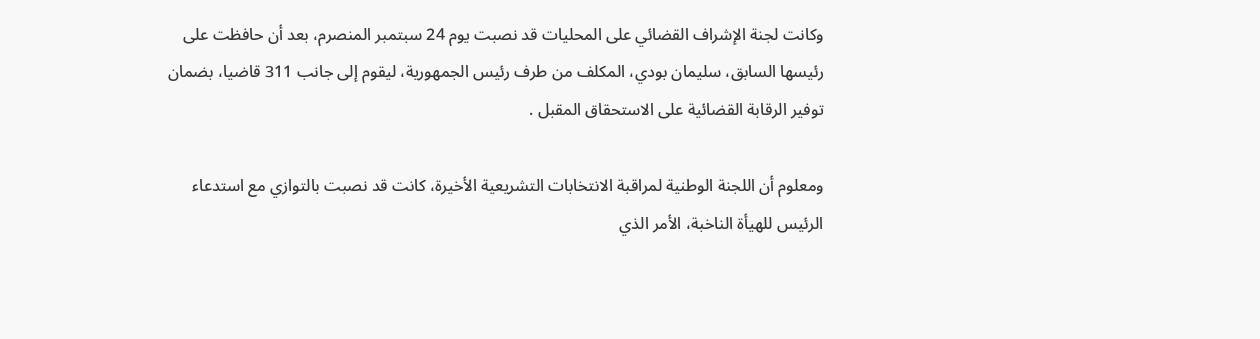وكانت لجنة الإشراف القضائي على المحليات قد نصبت يوم 24 سبتمبر المنصرم، بعد أن حافظت على رئيسها السابق، سليمان بودي، المكلف من طرف رئيس الجمهورية، ليقوم إلى جانب 311 قاضيا، بضمان توفير الرقابة القضائية على الاستحقاق المقبل .

ومعلوم أن اللجنة الوطنية لمراقبة الانتخابات التشريعية الأخيرة، كانت قد نصبت بالتوازي مع استدعاء الرئيس للهيأة الناخبة، الأمر الذي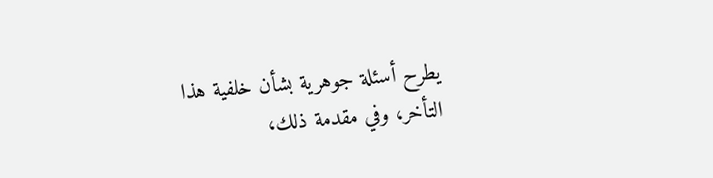يطرح أسئلة جوهرية بشأن خلفية هذا التأخر، وفي مقدمة ذلك،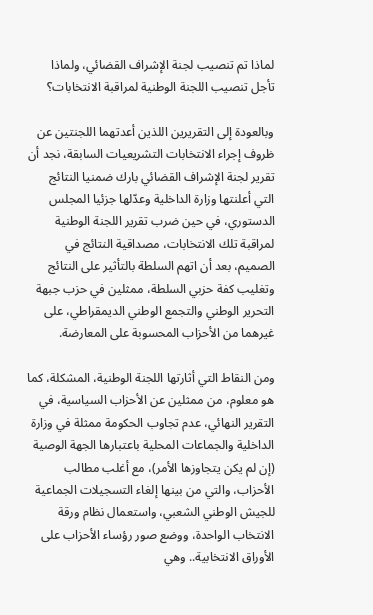لماذا تم تنصيب لجنة الإشراف القضائي، ولماذا تأجل تنصيب اللجنة الوطنية لمراقبة الانتخابات؟

وبالعودة إلى التقريرين اللذين أعدتهما اللجنتين عن ظروف إجراء الانتخابات التشريعيات السابقة، نجد أن تقرير لجنة الإشراف القضائي بارك ضمنيا النتائج التي أعلنتها وزارة الداخلية وعدّلها جزئيا المجلس الدستوري، في حين ضرب تقرير اللجنة الوطنية لمراقبة تلك الانتخابات، مصداقية النتائج في الصميم، بعد أن اتهم السلطة بالتأثير على النتائج وتغليب كفة حزبي السلطة، ممثلين في حزب جبهة التحرير الوطني والتجمع الوطني الديمقراطي، على غيرهما من الأحزاب المحسوبة على المعارضة.

ومن النقاط التي أثارتها اللجنة الوطنية، المشكلة، كما هو معلوم، من ممثلين عن الأحزاب السياسية، في التقرير النهائي، عدم تجاوب الحكومة ممثلة في وزارة الداخلية والجماعات المحلية باعتبارها الجهة الوصية (إن لم يكن يتجاوزها الأمر)، مع أغلب مطالب الأحزاب، والتي من بينها إلغاء التسجيلات الجماعية للجيش الوطني الشعبي، واستعمال نظام ورقة الانتخاب الواحدة، ووضع صور رؤساء الأحزاب على الأوراق الانتخابية.. وهي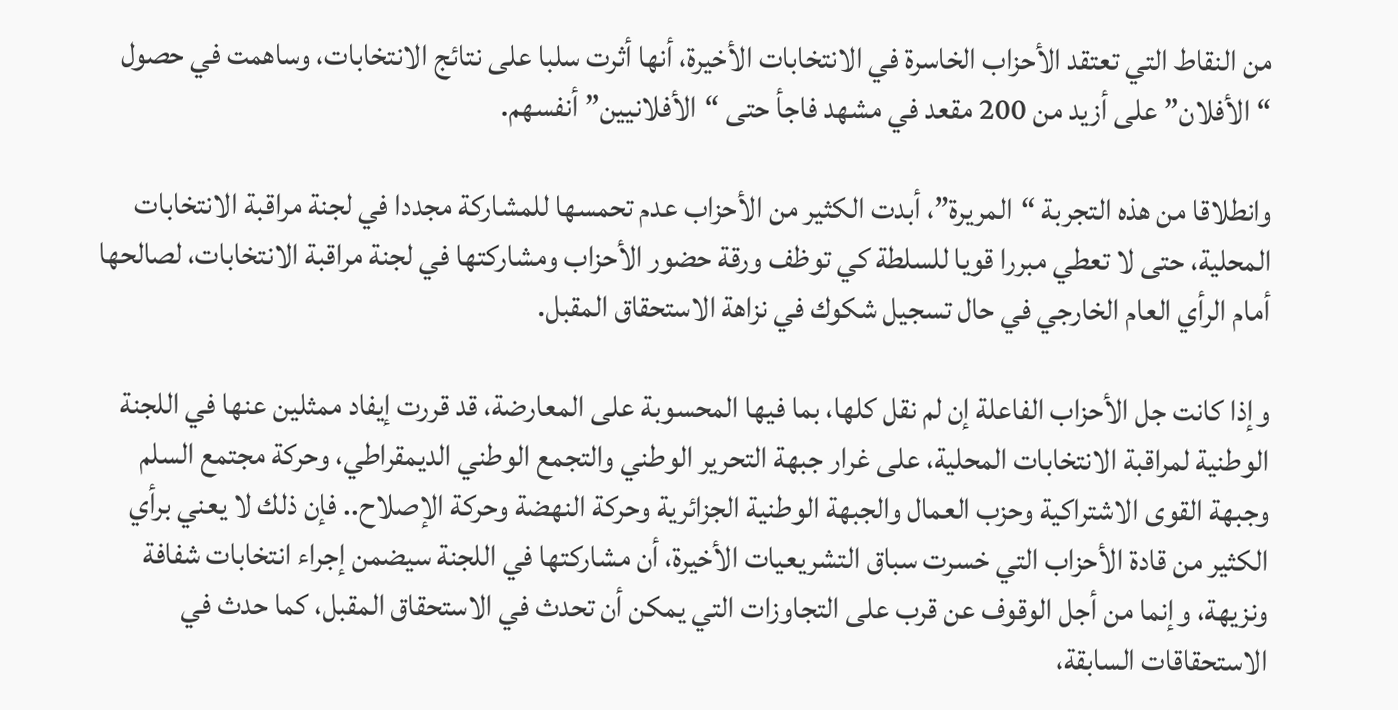من النقاط التي تعتقد الأحزاب الخاسرة في الانتخابات الأخيرة، أنها أثرت سلبا على نتائج الانتخابات، وساهمت في حصول “الأفلان” على أزيد من 200 مقعد في مشهد فاجأ حتى “الأفلانيين” أنفسهم.

وانطلاقا من هذه التجربة “المريرة”، أبدت الكثير من الأحزاب عدم تحمسها للمشاركة مجددا في لجنة مراقبة الانتخابات المحلية، حتى لا تعطي مبررا قويا للسلطة كي توظف ورقة حضور الأحزاب ومشاركتها في لجنة مراقبة الانتخابات، لصالحها أمام الرأي العام الخارجي في حال تسجيل شكوك في نزاهة الاستحقاق المقبل.

وإذا كانت جل الأحزاب الفاعلة إن لم نقل كلها، بما فيها المحسوبة على المعارضة، قد قررت إيفاد ممثلين عنها في اللجنة الوطنية لمراقبة الانتخابات المحلية، على غرار جبهة التحرير الوطني والتجمع الوطني الديمقراطي، وحركة مجتمع السلم وجبهة القوى الاشتراكية وحزب العمال والجبهة الوطنية الجزائرية وحركة النهضة وحركة الإصلاح.. فإن ذلك لا يعني برأي الكثير من قادة الأحزاب التي خسرت سباق التشريعيات الأخيرة، أن مشاركتها في اللجنة سيضمن إجراء انتخابات شفافة ونزيهة، وإنما من أجل الوقوف عن قرب على التجاوزات التي يمكن أن تحدث في الاستحقاق المقبل، كما حدث في الاستحقاقات السابقة،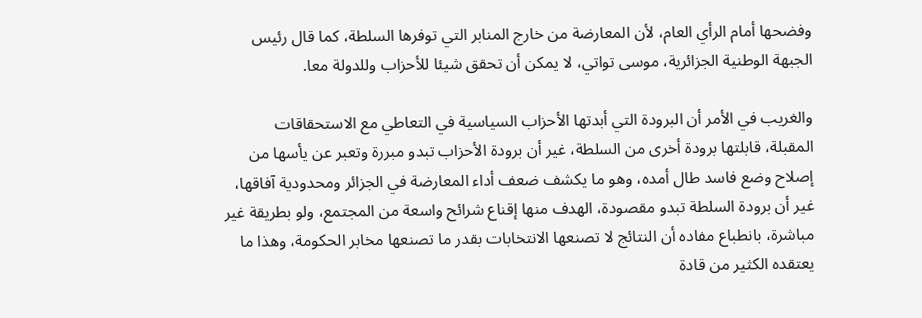وفضحها أمام الرأي العام، لأن المعارضة من خارج المنابر التي توفرها السلطة، كما قال رئيس الجبهة الوطنية الجزائرية، موسى تواتي، لا يمكن أن تحقق شيئا للأحزاب وللدولة معا.

والغريب في الأمر أن البرودة التي أبدتها الأحزاب السياسية في التعاطي مع الاستحقاقات المقبلة، قابلتها برودة أخرى من السلطة، غير أن برودة الأحزاب تبدو مبررة وتعبر عن يأسها من إصلاح وضع فاسد طال أمده، وهو ما يكشف ضعف أداء المعارضة في الجزائر ومحدودية آفاقها، غير أن برودة السلطة تبدو مقصودة، الهدف منها إقناع شرائح واسعة من المجتمع، ولو بطريقة غير مباشرة، بانطباع مفاده أن النتائج لا تصنعها الانتخابات بقدر ما تصنعها مخابر الحكومة، وهذا ما يعتقده الكثير من قادة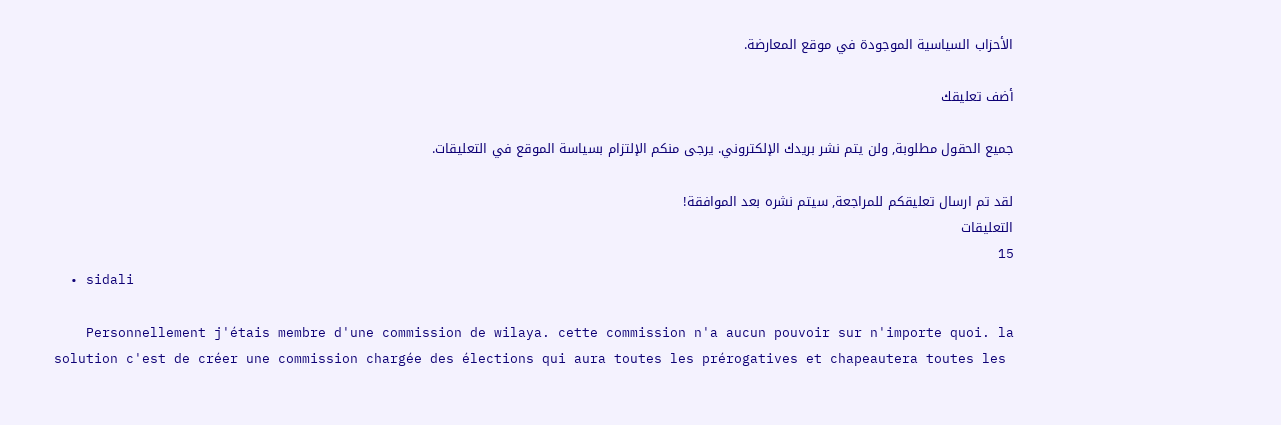الأحزاب السياسية الموجودة في موقع المعارضة.

أضف تعليقك

جميع الحقول مطلوبة, ولن يتم نشر بريدك الإلكتروني. يرجى منكم الإلتزام بسياسة الموقع في التعليقات.

لقد تم ارسال تعليقكم للمراجعة, سيتم نشره بعد الموافقة!
التعليقات
15
  • sidali

    Personnellement j'étais membre d'une commission de wilaya. cette commission n'a aucun pouvoir sur n'importe quoi. la solution c'est de créer une commission chargée des élections qui aura toutes les prérogatives et chapeautera toutes les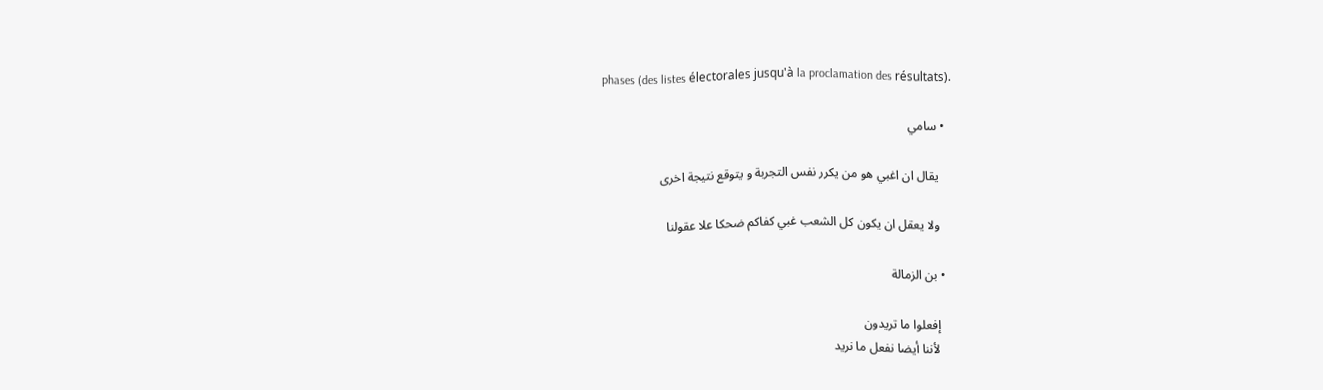phases (des listes électorales jusqu'à la proclamation des résultats).

  • سامي

    يقال ان اغبي هو من يكرر نفس التجربة و يتوقع نتيجة اخرى

    ولا يعقل ان يكون كل الشعب غبي كفاكم ضحكا علا عقولنا

  • بن الزمالة

    إفعلوا ما تريدون
    لأننا أيضا نفعل ما نريد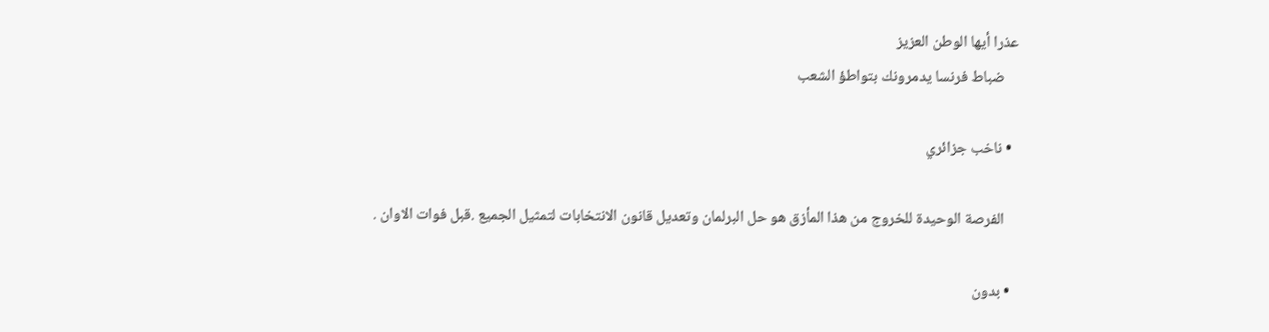عذرا أيها الوطن العزيز
    ضباط فرنسا يدمرونك بتواطؤ الشعب

  • ناخب جزائري

    الفرصة الوحيدة للخروج من هذا المأزق هو حل البرلمان وتعديل قانون الانتخابات لتمثيل الجميع .قبل فوات الاوان .

  • بدون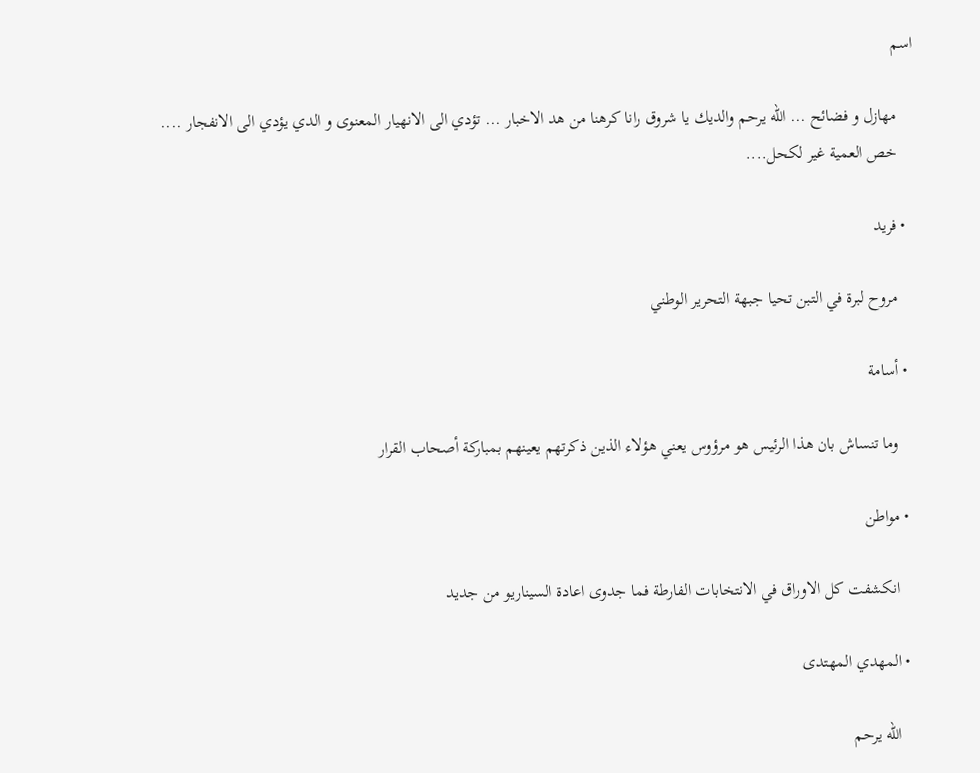اسم

    مهازل و فضائح ... الله يرحم والديك يا شروق رانا كرهنا من هد الاخبار ... تؤدي الى الانهيار المعنوى و الدي يؤدي الى الانفجار ....
    خص العمية غير لكحل....

  • فريد

    مروح لبرة في التبن تحيا جبهة التحرير الوطني

  • أسامة

    وما تنساش بان هذا الرئيس هو مرؤوس يعني هؤلاء الذين ذكرتهم يعينهم بمباركة أصحاب القرار

  • مواطن

    انكشفت كل الاوراق في الانتخابات الفارطة فما جدوى اعادة السيناريو من جديد

  • المهدي المهتدى

    الله يرحم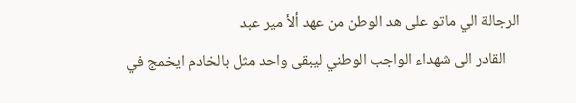الرجالة الي ماتو على هد الوطن من عهد ألأ مير عبد
    القادر الى شهداء الواجب الوطني ليبقى واحد مثل بالخادم ايخمج في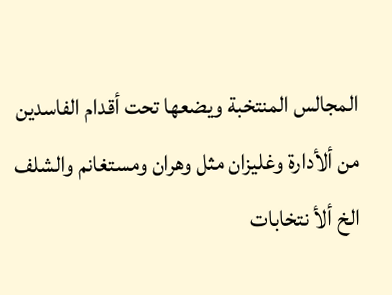المجالس المنتخبة ويضعها تحت أقدام الفاسدين من ألأدارة وغليزان مثل وهران ومستغانم والشلف الخ ألأ نتخابات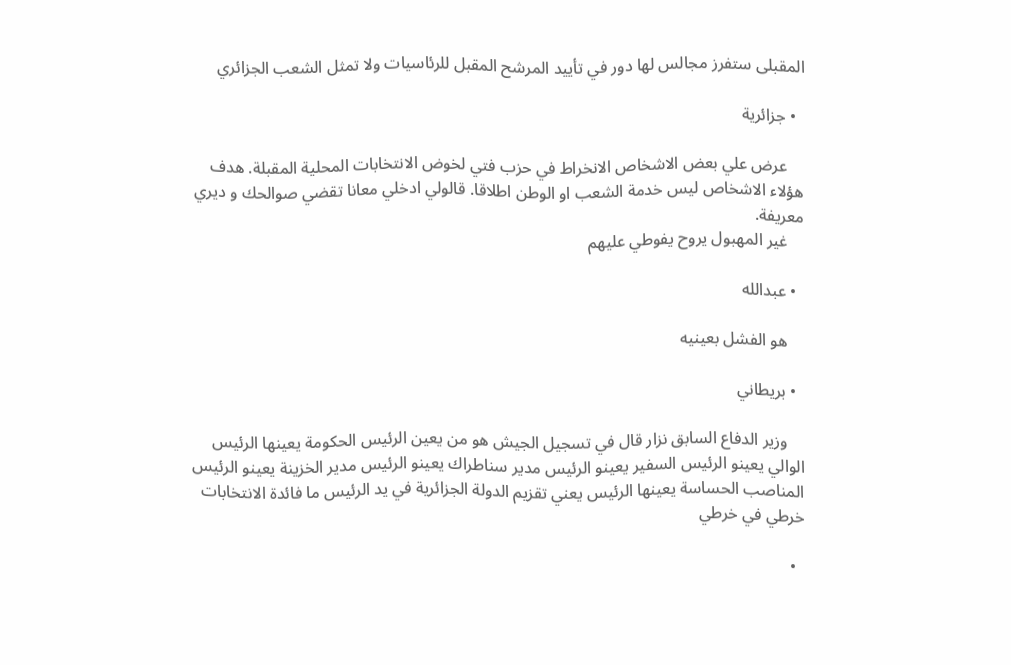المقبلى ستفرز مجالس لها دور في تأييد المرشح المقبل للرئاسيات ولا تمثل الشعب الجزائري

  • جزائرية

    عرض علي بعض الاشخاص الانخراط في حزب فتي لخوض الانتخابات المحلية المقبلة. هدف هؤلاء الاشخاص ليس خدمة الشعب او الوطن اطلاقا. قالولي ادخلي معانا تقضي صوالحك و ديري معريفة.
    غير المهبول يروح يفوطي عليهم

  • عبدالله

    هو الفشل بعينيه

  • بريطاني

    وزير الدفاع السابق نزار قال في تسجيل الجيش هو من يعين الرئيس الحكومة يعينها الرئيس الوالي يعينو الرئيس السفير يعينو الرئيس مدير سناطراك يعينو الرئيس مدير الخزينة يعينو الرئيس المناصب الحساسة يعينها الرئيس يعني تقزيم الدولة الجزائرية في يد الرئيس ما فائدة الانتخابات خرطي في خرطي

  •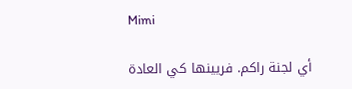Mimi

    أي لجنة راكم. فريينها كي العادة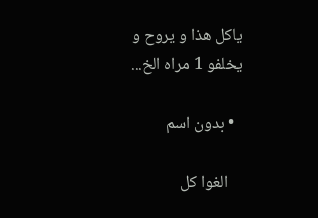ياكل هذا و يروح و يخلفو 1 مراه الخ...

  • بدون اسم

    الغوا كل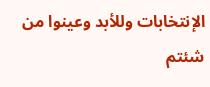الإنتخابات وللأبد وعينوا من شئتم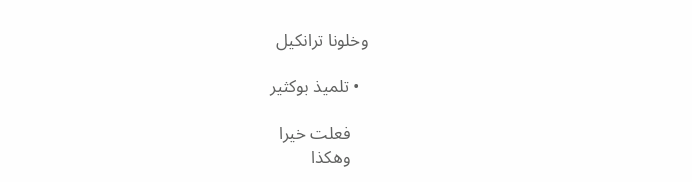وخلونا ترانكيل

  • تلميذ بوكثير

    فعلت خيرا
    وهكذا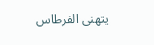يتهنى الفرطاس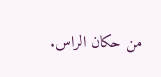من حكان الراس.